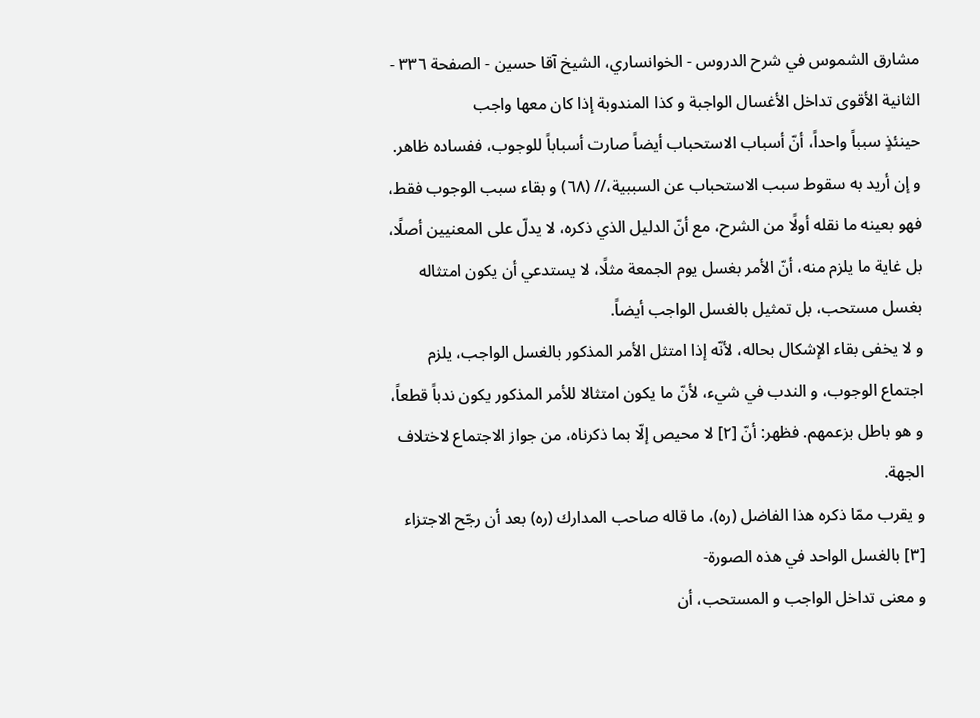مشارق الشموس في شرح الدروس - الخوانساري، الشيخ آقا حسين - الصفحة ٣٣٦ - الثانية الأقوى تداخل الأغسال الواجبة و كذا المندوبة إذا كان معها واجب
حينئذٍ سبباً واحداً، أنّ أسباب الاستحباب أيضاً صارت أسباباً للوجوب، ففساده ظاهر.
و إن أريد به سقوط سبب الاستحباب عن السببية،// (٦٨) و بقاء سبب الوجوب فقط، فهو بعينه ما نقله أولًا من الشرح، مع أنّ الدليل الذي ذكره، لا يدلّ على المعنيين أصلًا، بل غاية ما يلزم منه، أنّ الأمر بغسل يوم الجمعة مثلًا، لا يستدعي أن يكون امتثاله بغسل مستحب، بل تمثيل بالغسل الواجب أيضاً.
و لا يخفى بقاء الإشكال بحاله، لأنّه إذا امتثل الأمر المذكور بالغسل الواجب، يلزم اجتماع الوجوب، و الندب في شيء، لأنّ ما يكون امتثالا للأمر المذكور يكون ندباً قطعاً، و هو باطل بزعمهم. فظهر: أنّ [٢] لا محيص إلّا بما ذكرناه، من جواز الاجتماع لاختلاف الجهة.
و يقرب ممّا ذكره هذا الفاضل (ره)، ما قاله صاحب المدارك (ره) بعد أن رجّح الاجتزاء [٣] بالغسل الواحد في هذه الصورة-
و معنى تداخل الواجب و المستحب، أن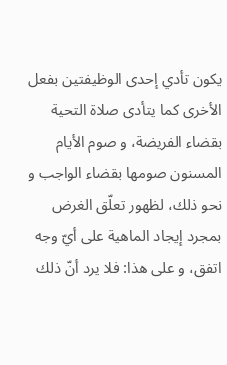يكون تأدي إحدى الوظيفتين بفعل الأخرى كما يتأدى صلاة التحية بقضاء الفريضة، و صوم الأيام المسنون صومها بقضاء الواجب و نحو ذلك، لظهور تعلّق الغرض بمجرد إيجاد الماهية على أيّ وجه اتفق، و على هذا: فلا يرد أنّ ذلك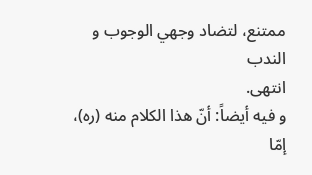ممتنع، لتضاد وجهي الوجوب و الندب
انتهى.
و فيه أيضاً: أنّ هذا الكلام منه (ره)، إمّا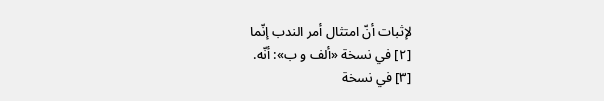لإثبات أنّ امتثال أمر الندب إنّما
[٢] في نسخة «ألف و ب»: أنّه.
[٣] في نسخة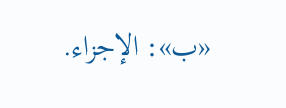«ب»: الإجزاء.